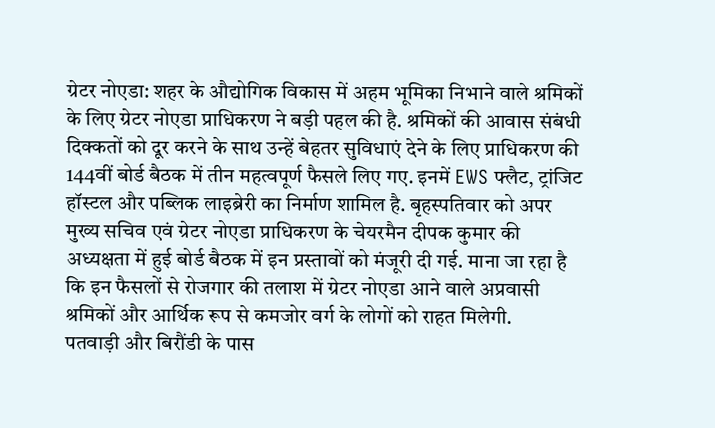ग्रेटर नोएडा: शहर के औद्योगिक विकास में अहम भूमिका निभाने वाले श्रमिकों के लिए ग्रेटर नोएडा प्राधिकरण ने बड़ी पहल की है. श्रमिकों की आवास संबंधी दिक्कतों को दूर करने के साथ उन्हें बेहतर सुविधाएं देने के लिए प्राधिकरण की 144वीं बोर्ड बैठक में तीन महत्वपूर्ण फैसले लिए गए. इनमें EWS फ्लैट, ट्रांजिट हॉस्टल और पब्लिक लाइब्रेरी का निर्माण शामिल है. बृहस्पतिवार को अपर मुख्य सचिव एवं ग्रेटर नोएडा प्राधिकरण के चेयरमैन दीपक कुमार की अध्यक्षता में हुई बोर्ड बैठक में इन प्रस्तावों को मंजूरी दी गई. माना जा रहा है कि इन फैसलों से रोजगार की तलाश में ग्रेटर नोएडा आने वाले अप्रवासी श्रमिकों और आर्थिक रूप से कमजोर वर्ग के लोगों को राहत मिलेगी.
पतवाड़ी और बिरौंडी के पास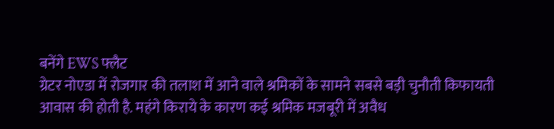बनेंगे EWS फ्लैट
ग्रेटर नोएडा में रोजगार की तलाश में आने वाले श्रमिकों के सामने सबसे बड़ी चुनौती किफायती आवास की होती है. महंगे किराये के कारण कई श्रमिक मजबूरी में अवैध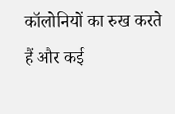कॉलोनियों का रुख करते हैं और कई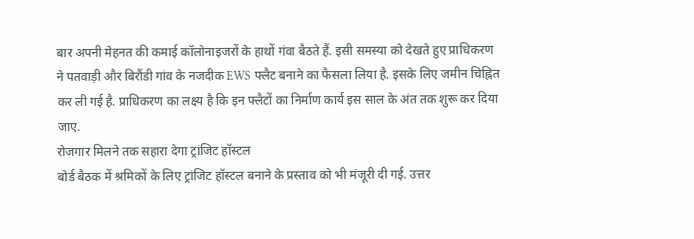बार अपनी मेहनत की कमाई कॉलोनाइजरों के हाथों गंवा बैठते हैं. इसी समस्या को देखते हुए प्राधिकरण ने पतवाड़ी और बिरौंडी गांव के नजदीक EWS फ्लैट बनाने का फैसला लिया है. इसके लिए जमीन चिह्नित कर ली गई है. प्राधिकरण का लक्ष्य है कि इन फ्लैटों का निर्माण कार्य इस साल के अंत तक शुरू कर दिया जाए.
रोजगार मिलने तक सहारा देगा ट्रांजिट हॉस्टल
बोर्ड बैठक में श्रमिकों के लिए ट्रांजिट हॉस्टल बनाने के प्रस्ताव को भी मंजूरी दी गई. उत्तर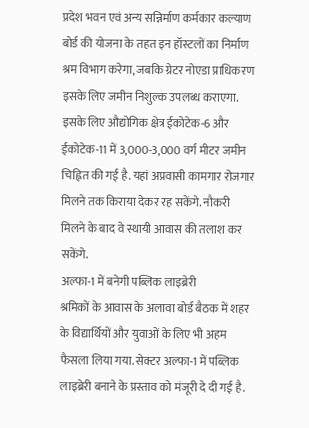प्रदेश भवन एवं अन्य सन्निर्माण कर्मकार कल्याण बोर्ड की योजना के तहत इन हॉस्टलों का निर्माण श्रम विभाग करेगा, जबकि ग्रेटर नोएडा प्राधिकरण इसके लिए जमीन निशुल्क उपलब्ध कराएगा. इसके लिए औद्योगिक क्षेत्र ईकोटेक-6 और ईकोटेक-11 में 3,000-3,000 वर्ग मीटर जमीन चिह्नित की गई है. यहां अप्रवासी कामगार रोजगार मिलने तक किराया देकर रह सकेंगे. नौकरी मिलने के बाद वे स्थायी आवास की तलाश कर सकेंगे.
अल्फा-1 में बनेगी पब्लिक लाइब्रेरी
श्रमिकों के आवास के अलावा बोर्ड बैठक में शहर के विद्यार्थियों और युवाओं के लिए भी अहम फैसला लिया गया. सेक्टर अल्फा-1 में पब्लिक लाइब्रेरी बनाने के प्रस्ताव को मंजूरी दे दी गई है.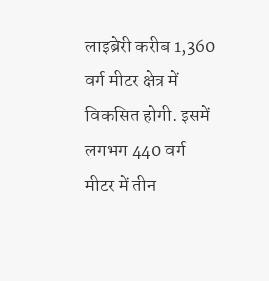लाइब्रेरी करीब 1,360 वर्ग मीटर क्षेत्र में विकसित होगी. इसमें लगभग 440 वर्ग मीटर में तीन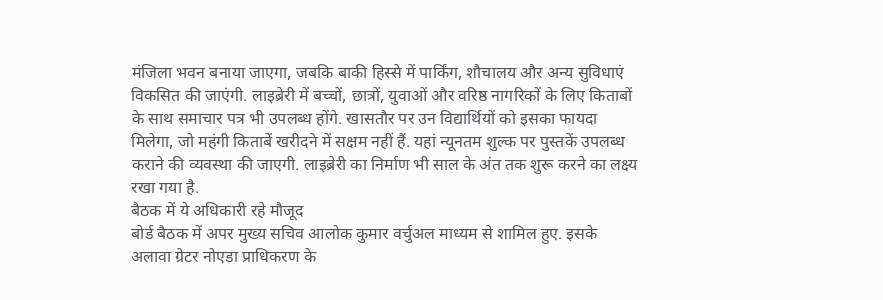मंजिला भवन बनाया जाएगा, जबकि बाकी हिस्से में पार्किंग, शौचालय और अन्य सुविधाएं विकसित की जाएंगी. लाइब्रेरी में बच्चों, छात्रों, युवाओं और वरिष्ठ नागरिकों के लिए किताबों के साथ समाचार पत्र भी उपलब्ध होंगे. खासतौर पर उन विद्यार्थियों को इसका फायदा मिलेगा, जो महंगी किताबें खरीदने में सक्षम नहीं हैं. यहां न्यूनतम शुल्क पर पुस्तकें उपलब्ध कराने की व्यवस्था की जाएगी. लाइब्रेरी का निर्माण भी साल के अंत तक शुरू करने का लक्ष्य रखा गया है.
बैठक में ये अधिकारी रहे मौजूद
बोर्ड बैठक में अपर मुख्य सचिव आलोक कुमार वर्चुअल माध्यम से शामिल हुए. इसके अलावा ग्रेटर नोएडा प्राधिकरण के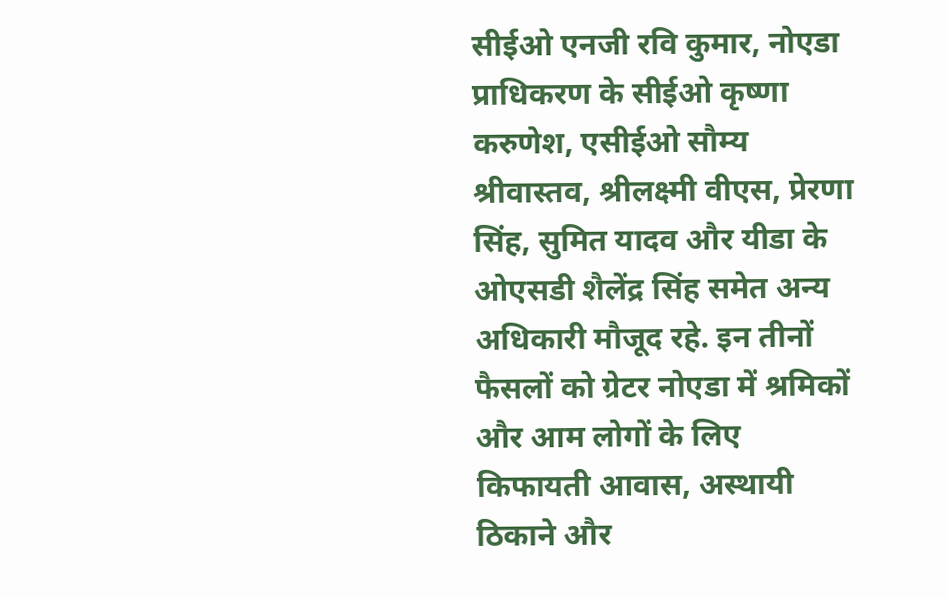सीईओ एनजी रवि कुमार, नोएडा प्राधिकरण के सीईओ कृष्णा करुणेश, एसीईओ सौम्य श्रीवास्तव, श्रीलक्ष्मी वीएस, प्रेरणा सिंह, सुमित यादव और यीडा के ओएसडी शैलेंद्र सिंह समेत अन्य अधिकारी मौजूद रहे. इन तीनों फैसलों को ग्रेटर नोएडा में श्रमिकों और आम लोगों के लिए किफायती आवास, अस्थायी ठिकाने और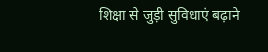शिक्षा से जुड़ी सुविधाएं बढ़ाने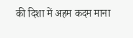की दिशा में अहम कदम माना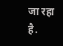जा रहा है.